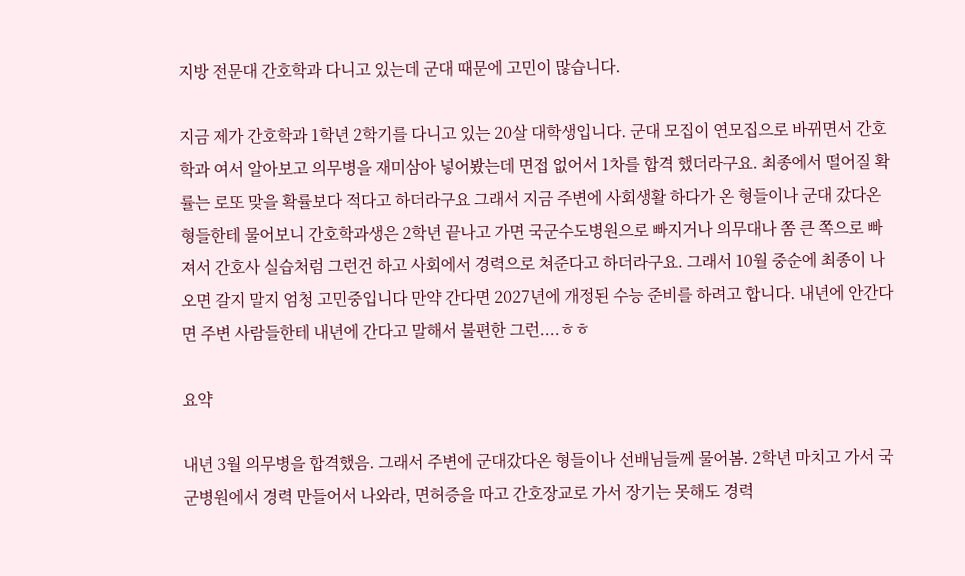지방 전문대 간호학과 다니고 있는데 군대 때문에 고민이 많습니다.

지금 제가 간호학과 1학년 2학기를 다니고 있는 20살 대학생입니다. 군대 모집이 연모집으로 바뀌면서 간호학과 여서 알아보고 의무병을 재미삼아 넣어봤는데 면접 없어서 1차를 합격 했더라구요. 최종에서 떨어질 확률는 로또 맞을 확률보다 적다고 하더라구요 그래서 지금 주변에 사회생활 하다가 온 형들이나 군대 갔다온 형들한테 물어보니 간호학과생은 2학년 끝나고 가면 국군수도병원으로 빠지거나 의무대나 쫌 큰 쪽으로 빠져서 간호사 실습처럼 그런건 하고 사회에서 경력으로 쳐준다고 하더라구요. 그래서 10월 중순에 최종이 나오면 갈지 말지 엄청 고민중입니다 만약 간다면 2027년에 개정된 수능 준비를 하려고 합니다. 내년에 안간다면 주변 사람들한테 내년에 간다고 말해서 불편한 그런....ㅎㅎ

요약

내년 3월 의무병을 합격했음. 그래서 주변에 군대갔다온 형들이나 선배님들께 물어봄. 2학년 마치고 가서 국군병원에서 경력 만들어서 나와라, 면허증을 따고 간호장교로 가서 장기는 못해도 경력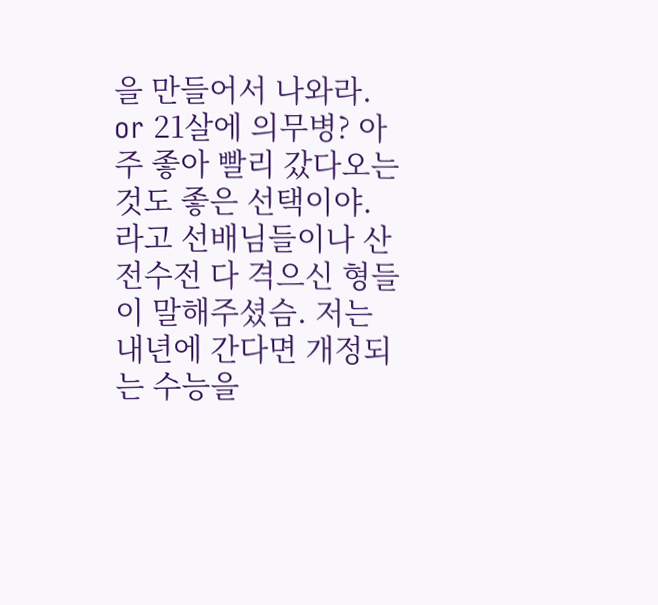을 만들어서 나와라. or 21살에 의무병? 아주 좋아 빨리 갔다오는 것도 좋은 선택이야. 라고 선배님들이나 산전수전 다 격으신 형들이 말해주셨슴. 저는 내년에 간다면 개정되는 수능을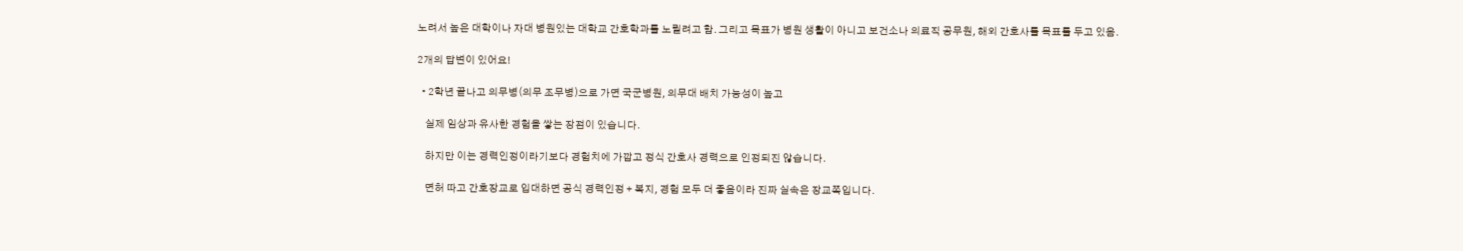노려서 높은 대학이나 자대 병원있는 대학교 간호학과를 노릴려고 함. 그리고 목표가 병원 생활이 아니고 보건소나 의료직 공무원, 해외 간호사를 목표를 두고 있음.

2개의 답변이 있어요!

  • 2학년 끝나고 의무병(의무 조무병)으로 가면 국군병원, 의무대 배치 가능성이 높고

    실제 임상과 유사한 경험을 쌓는 장점이 있습니다.

    하지만 이는 경력인정이라기보다 경험치에 가깝고 정식 간호사 경력으로 인정되진 않습니다.

    면허 따고 간호장교로 입대하면 공식 경력인정 + 복지, 경험 모두 더 좋음이라 진짜 실속은 장교쪽입니다.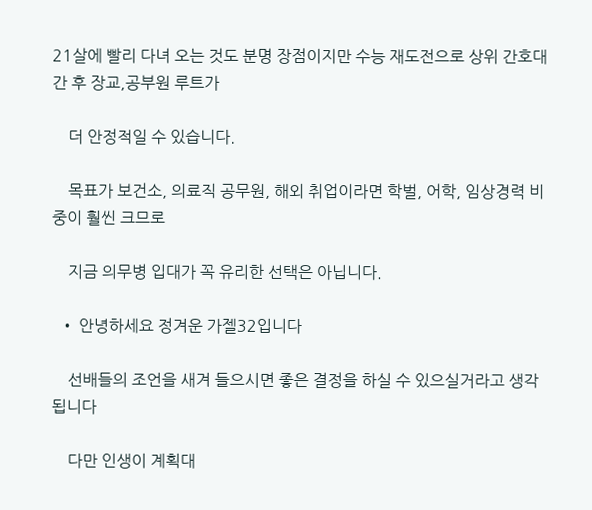21살에 빨리 다녀 오는 것도 분명 장점이지만 수능 재도전으로 상위 간호대 간 후 장교,공부원 루트가

    더 안정적일 수 있습니다.

    목표가 보건소, 의료직 공무원, 해외 취업이라면 학벌, 어학, 임상경력 비중이 훨씬 크므로

    지금 의무병 입대가 꼭 유리한 선택은 아닙니다.

  • 안녕하세요 정겨운 가젤32입니다

    선배들의 조언을 새겨 들으시면 좋은 결정을 하실 수 있으실거라고 생각됩니다

    다만 인생이 계획대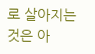로 살아지는 것은 아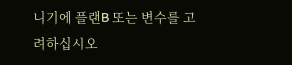니기에 플랜B 또는 변수를 고려하십시오